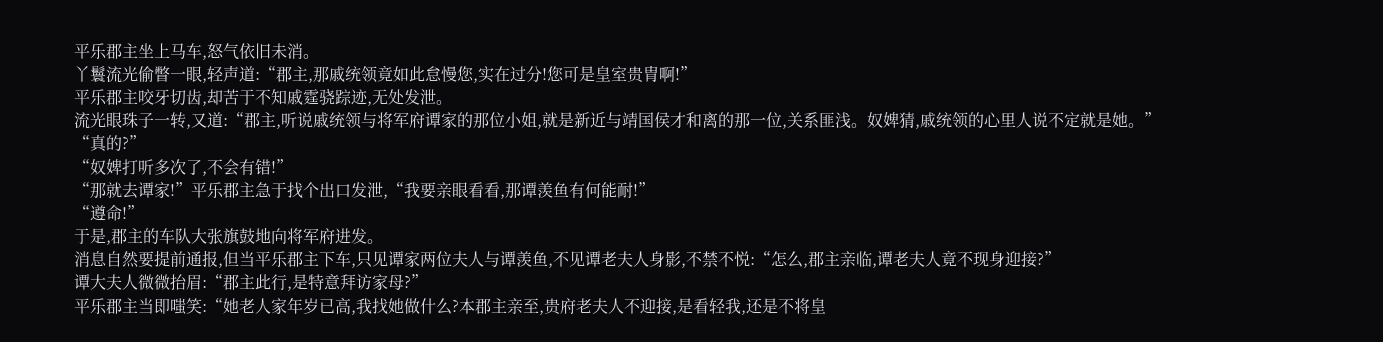平乐郡主坐上马车,怒气依旧未消。
丫鬟流光偷瞥一眼,轻声道:“郡主,那戚统领竟如此怠慢您,实在过分!您可是皇室贵胄啊!”
平乐郡主咬牙切齿,却苦于不知戚霆骁踪迹,无处发泄。
流光眼珠子一转,又道:“郡主,听说戚统领与将军府谭家的那位小姐,就是新近与靖国侯才和离的那一位,关系匪浅。奴婢猜,戚统领的心里人说不定就是她。”
“真的?”
“奴婢打听多次了,不会有错!”
“那就去谭家!”平乐郡主急于找个出口发泄,“我要亲眼看看,那谭羡鱼有何能耐!”
“遵命!”
于是,郡主的车队大张旗鼓地向将军府进发。
消息自然要提前通报,但当平乐郡主下车,只见谭家两位夫人与谭羡鱼,不见谭老夫人身影,不禁不悦:“怎么,郡主亲临,谭老夫人竟不现身迎接?”
谭大夫人微微抬眉:“郡主此行,是特意拜访家母?”
平乐郡主当即嗤笑:“她老人家年岁已高,我找她做什么?本郡主亲至,贵府老夫人不迎接,是看轻我,还是不将皇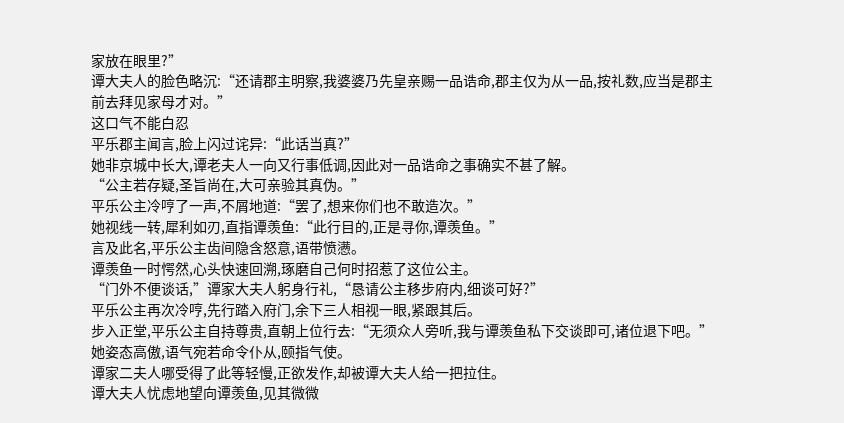家放在眼里?”
谭大夫人的脸色略沉:“还请郡主明察,我婆婆乃先皇亲赐一品诰命,郡主仅为从一品,按礼数,应当是郡主前去拜见家母才对。”
这口气不能白忍
平乐郡主闻言,脸上闪过诧异:“此话当真?”
她非京城中长大,谭老夫人一向又行事低调,因此对一品诰命之事确实不甚了解。
“公主若存疑,圣旨尚在,大可亲验其真伪。”
平乐公主冷哼了一声,不屑地道:“罢了,想来你们也不敢造次。”
她视线一转,犀利如刃,直指谭羡鱼:“此行目的,正是寻你,谭羡鱼。”
言及此名,平乐公主齿间隐含怒意,语带愤懑。
谭羡鱼一时愕然,心头快速回溯,琢磨自己何时招惹了这位公主。
“门外不便谈话,”谭家大夫人躬身行礼,“恳请公主移步府内,细谈可好?”
平乐公主再次冷哼,先行踏入府门,余下三人相视一眼,紧跟其后。
步入正堂,平乐公主自持尊贵,直朝上位行去:“无须众人旁听,我与谭羡鱼私下交谈即可,诸位退下吧。”
她姿态高傲,语气宛若命令仆从,颐指气使。
谭家二夫人哪受得了此等轻慢,正欲发作,却被谭大夫人给一把拉住。
谭大夫人忧虑地望向谭羡鱼,见其微微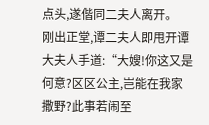点头,遂偕同二夫人离开。
刚出正堂,谭二夫人即甩开谭大夫人手道:“大嫂!你这又是何意?区区公主,岂能在我家撒野?此事若闹至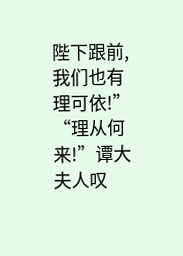陛下跟前,我们也有理可依!”
“理从何来!”谭大夫人叹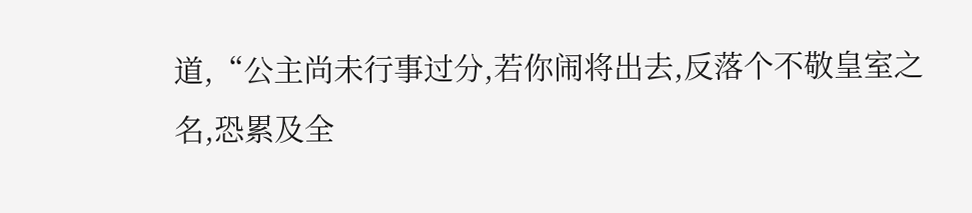道,“公主尚未行事过分,若你闹将出去,反落个不敬皇室之名,恐累及全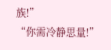族!”
“你需冷静思量!”